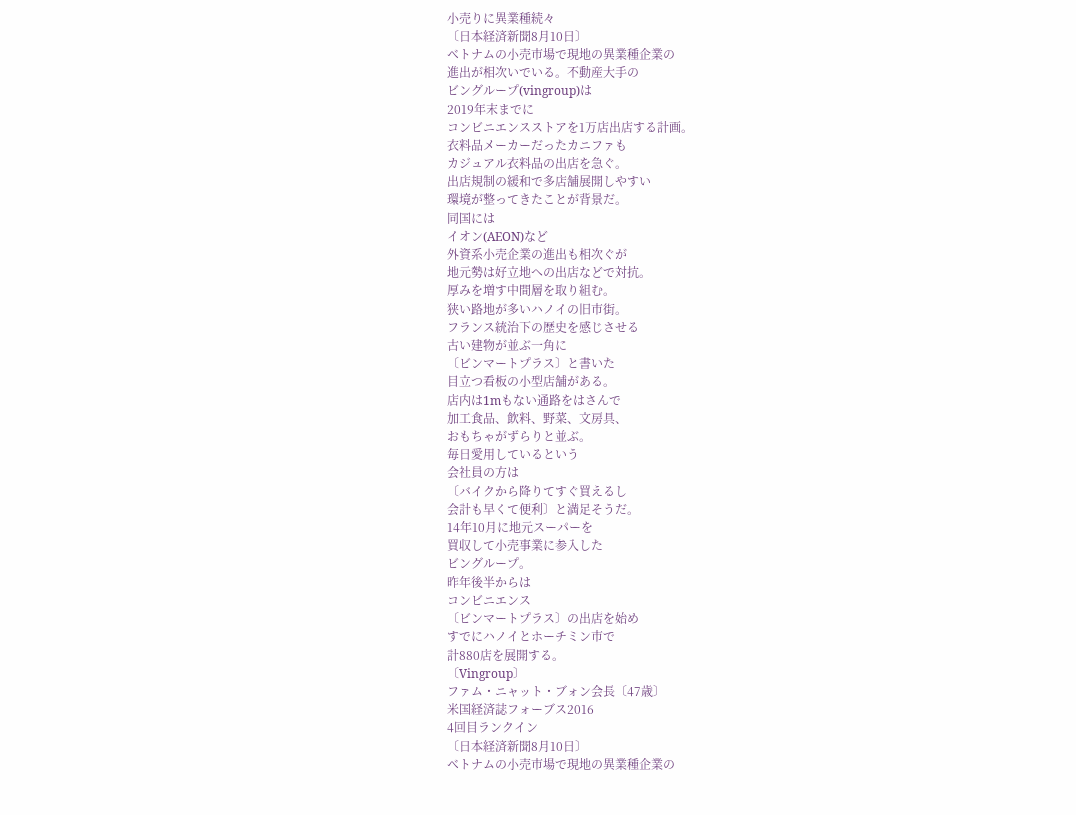小売りに異業種続々
〔日本経済新聞8月10日〕
ベトナムの小売市場で現地の異業種企業の
進出が相次いでいる。不動産大手の
ビングループ(vingroup)は
2019年末までに
コンビニエンスストアを1万店出店する計画。
衣料品メーカーだったカニファも
カジュアル衣料品の出店を急ぐ。
出店規制の緩和で多店舗展開しやすい
環境が整ってきたことが背景だ。
同国には
イオン(AEON)など
外資系小売企業の進出も相次ぐが
地元勢は好立地への出店などで対抗。
厚みを増す中間層を取り組む。
狭い路地が多いハノイの旧市街。
フランス統治下の歴史を感じさせる
古い建物が並ぶ一角に
〔ビンマートプラス〕と書いた
目立つ看板の小型店舗がある。
店内は1mもない通路をはさんで
加工食品、飲料、野菜、文房具、
おもちゃがずらりと並ぶ。
毎日愛用しているという
会社員の方は
〔バイクから降りてすぐ買えるし
会計も早くて便利〕と満足そうだ。
14年10月に地元スーパーを
買収して小売事業に参入した
ビングループ。
昨年後半からは
コンビニエンス
〔ビンマートプラス〕の出店を始め
すでにハノイとホーチミン市で
計880店を展開する。
〔Vingroup〕
ファム・ニャット・ブォン会長〔47歳〕
米国経済誌フォーブス2016
4回目ランクイン
〔日本経済新聞8月10日〕
ベトナムの小売市場で現地の異業種企業の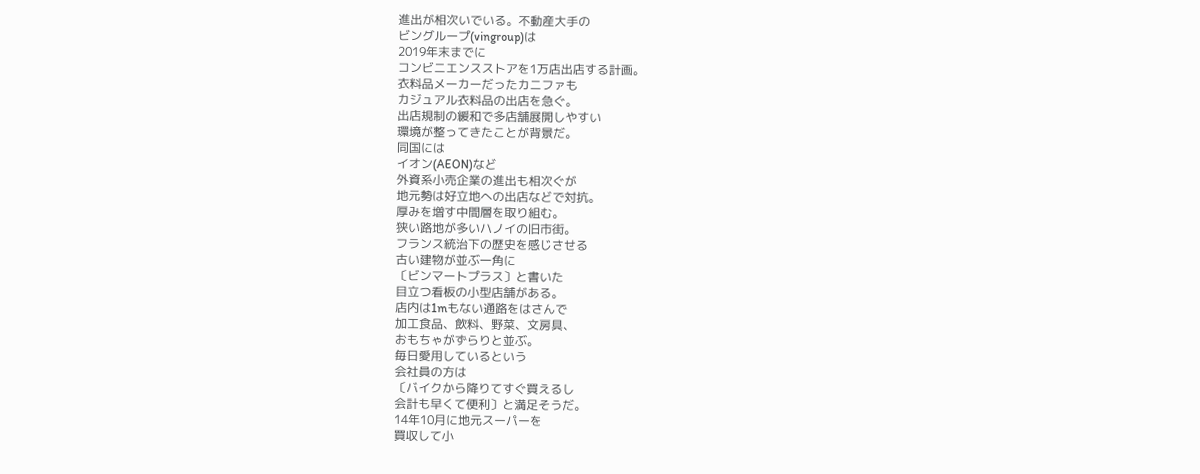進出が相次いでいる。不動産大手の
ビングループ(vingroup)は
2019年末までに
コンビニエンスストアを1万店出店する計画。
衣料品メーカーだったカニファも
カジュアル衣料品の出店を急ぐ。
出店規制の緩和で多店舗展開しやすい
環境が整ってきたことが背景だ。
同国には
イオン(AEON)など
外資系小売企業の進出も相次ぐが
地元勢は好立地への出店などで対抗。
厚みを増す中間層を取り組む。
狭い路地が多いハノイの旧市街。
フランス統治下の歴史を感じさせる
古い建物が並ぶ一角に
〔ビンマートプラス〕と書いた
目立つ看板の小型店舗がある。
店内は1mもない通路をはさんで
加工食品、飲料、野菜、文房具、
おもちゃがずらりと並ぶ。
毎日愛用しているという
会社員の方は
〔バイクから降りてすぐ買えるし
会計も早くて便利〕と満足そうだ。
14年10月に地元スーパーを
買収して小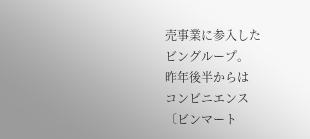売事業に参入した
ビングループ。
昨年後半からは
コンビニエンス
〔ビンマート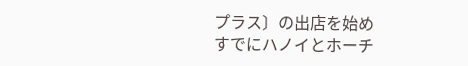プラス〕の出店を始め
すでにハノイとホーチ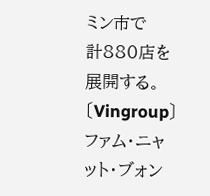ミン市で
計880店を展開する。
〔Vingroup〕
ファム・ニャット・ブォン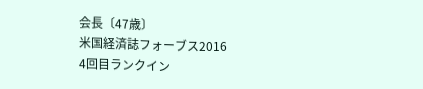会長〔47歳〕
米国経済誌フォーブス2016
4回目ランクイン